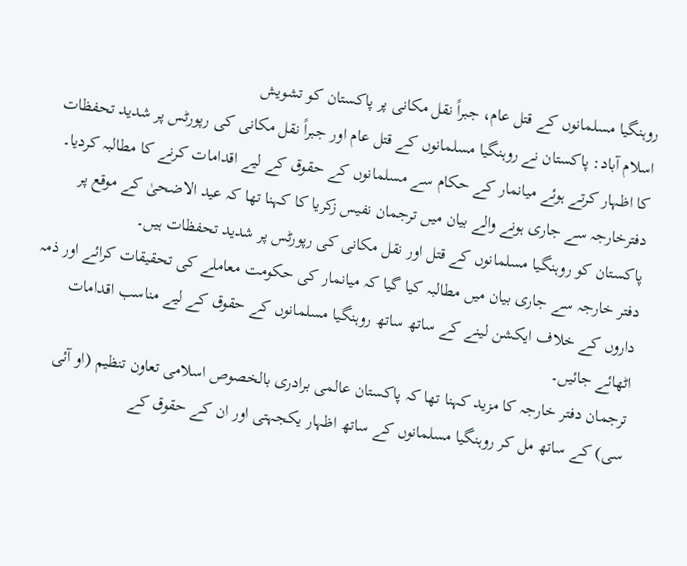روہنگیا مسلمانوں کے قتل عام، جبراً نقل مکانی پر پاکستان کو تشویش
اسلام آباد: پاکستان نے روہنگیا مسلمانوں کے قتل عام اور جبراً نقل مکانی کی رپورٹس پر شدید تحفظات کا اظہار کرتے ہوئے میانمار کے حکام سے مسلمانوں کے حقوق کے لیے اقدامات کرنے کا مطالبہ کردیا۔
دفترخارجہ سے جاری ہونے والے بیان میں ترجمان نفیس زکریا کا کہنا تھا کہ عید الاضحیٰ کے موقع پر پاکستان کو روہنگیا مسلمانوں کے قتل اور نقل مکانی کی رپورٹس پر شدید تحفظات ہیں۔
دفتر خارجہ سے جاری بیان میں مطالبہ کیا گیا کہ میانمار کی حکومت معاملے کی تحقیقات کرائے اور ذمہ داروں کے خلاف ایکشن لینے کے ساتھ ساتھ روہنگیا مسلمانوں کے حقوق کے لیے مناسب اقدامات اٹھائے جائیں۔
ترجمان دفتر خارجہ کا مزید کہنا تھا کہ پاکستان عالمی برادری بالخصوص اسلامی تعاون تنظیم (او آئی سی) کے ساتھ مل کر روہنگیا مسلمانوں کے ساتھ اظہار یکجہتی اور ان کے حقوق کے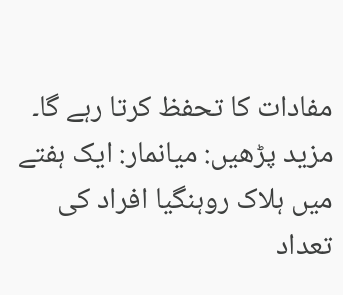مفادات کا تحفظ کرتا رہے گا۔
مزید پڑھیں: میانمار: ایک ہفتے میں ہلاک روہنگیا افراد کی تعداد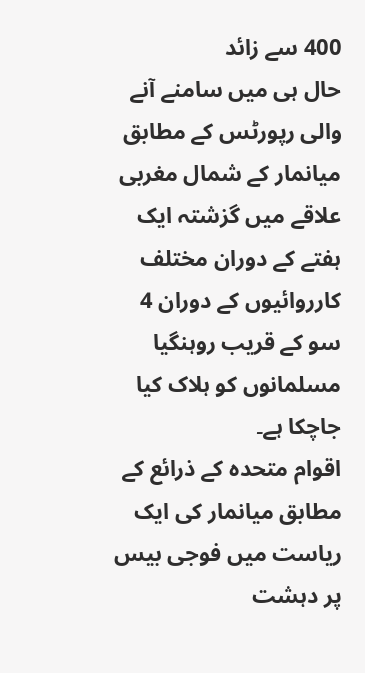400 سے زائد
حال ہی میں سامنے آنے والی رپورٹس کے مطابق میانمار کے شمال مغربی علاقے میں گزشتہ ایک ہفتے کے دوران مختلف کارروائیوں کے دوران 4 سو کے قریب روہنگیا مسلمانوں کو ہلاک کیا جاچکا ہے۔
اقوام متحدہ کے ذرائع کے مطابق میانمار کی ایک ریاست میں فوجی بیس پر دہشت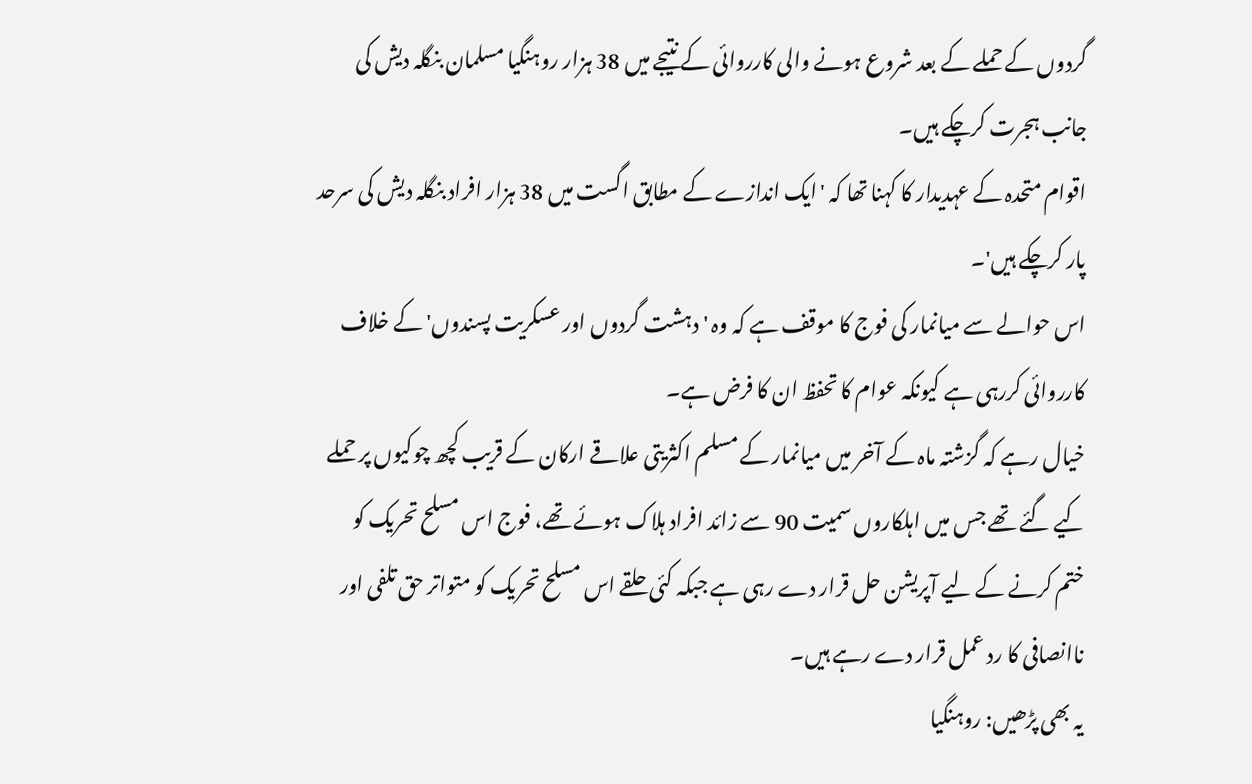گردوں کے حملے کے بعد شروع ہونے والی کارروائی کے نتیجے میں 38 ہزار روہنگیا مسلمان بنگلہ دیش کی جانب ہجرت کرچکے ہیں۔
اقوام متحدہ کے عہدیدار کا کہنا تھا کہ 'ایک اندازے کے مطابق اگست میں 38 ہزار افراد بنگلہ دیش کی سرحد پار کرچکے ہیں'۔
اس حوالے سے میانمار کی فوج کا موقف ہے کہ وہ 'دہشت گردوں اور عسکریت پسندوں' کے خلاف کارروائی کررہی ہے کیونکہ عوام کا تحفظ ان کا فرض ہے۔
خیال رہے کہ گزشتہ ماہ کے آخر میں میانمار کے مسلم اکثریتی علاقے ارکان کے قریب کچھ چوکیوں پر حملے کیے گئے تھے جس میں اہلکاروں سمیت 90 سے زائد افراد ہلاک ہوئے تھے، فوج اس مسلح تحریک کو ختم کرنے کے لیے آپریشن حل قرار دے رہی ہے جبکہ کئی حلقے اس مسلح تحریک کو متواتر حق تلفی اور ناانصافی کا رد عمل قرار دے رہے ہیں۔
یہ بھی پڑھیں: روہنگیا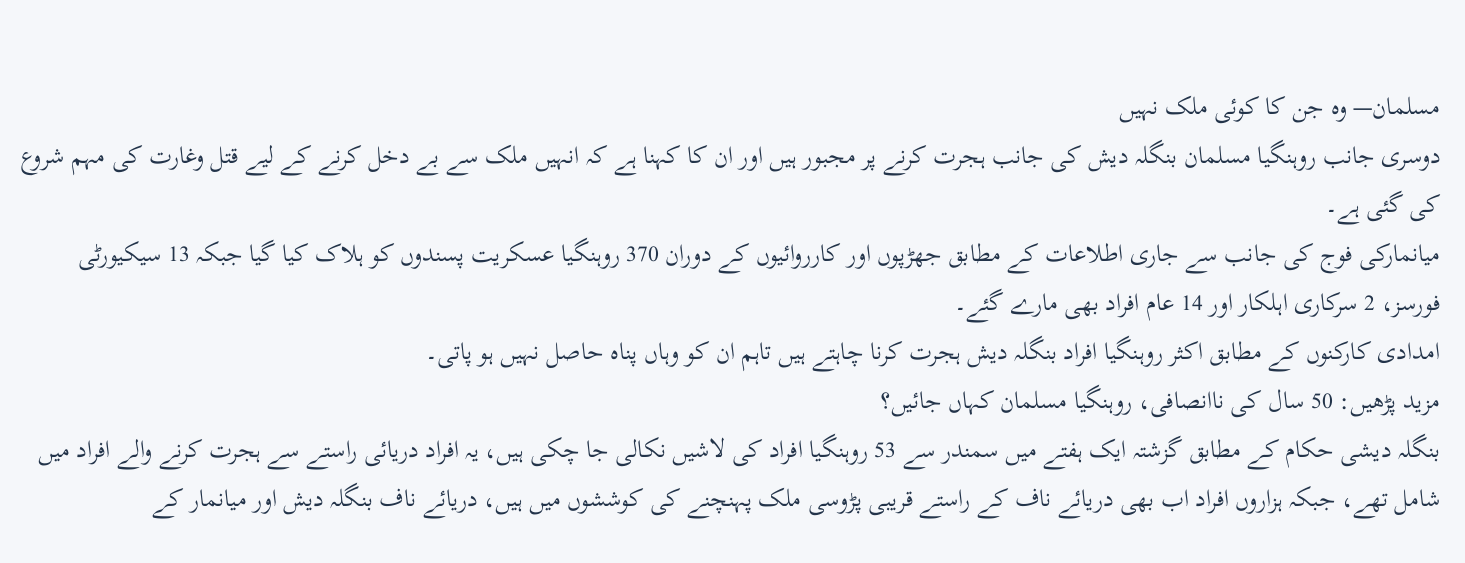مسلمان— وہ جن کا کوئی ملک نہیں
دوسری جانب روہنگیا مسلمان بنگلہ دیش کی جانب ہجرت کرنے پر مجبور ہیں اور ان کا کہنا ہے کہ انہیں ملک سے بے دخل کرنے کے لیے قتل وغارت کی مہم شروع کی گئی ہے۔
میانمارکی فوج کی جانب سے جاری اطلاعات کے مطابق جھڑپوں اور کارروائیوں کے دوران 370 روہنگیا عسکریت پسندوں کو ہلاک کیا گیا جبکہ 13 سیکیورٹی فورسز، 2 سرکاری اہلکار اور 14 عام افراد بھی مارے گئے۔
امدادی کارکنوں کے مطابق اکثر روہنگیا افراد بنگلہ دیش ہجرت کرنا چاہتے ہیں تاہم ان کو وہاں پناہ حاصل نہیں ہو پاتی۔
مزید پڑھیں: 50 سال کی ناانصافی، روہنگیا مسلمان کہاں جائیں؟
بنگلہ دیشی حکام کے مطابق گزشتہ ایک ہفتے میں سمندر سے 53 روہنگیا افراد کی لاشیں نکالی جا چکی ہیں، یہ افراد دریائی راستے سے ہجرت کرنے والے افراد میں شامل تھے، جبکہ ہزاروں افراد اب بھی دریائے ناف کے راستے قریبی پڑوسی ملک پہنچنے کی کوششوں میں ہیں، دریائے ناف بنگلہ دیش اور میانمار کے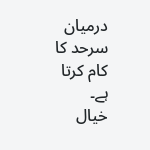درمیان سرحد کا کام کرتا ہے۔
خیال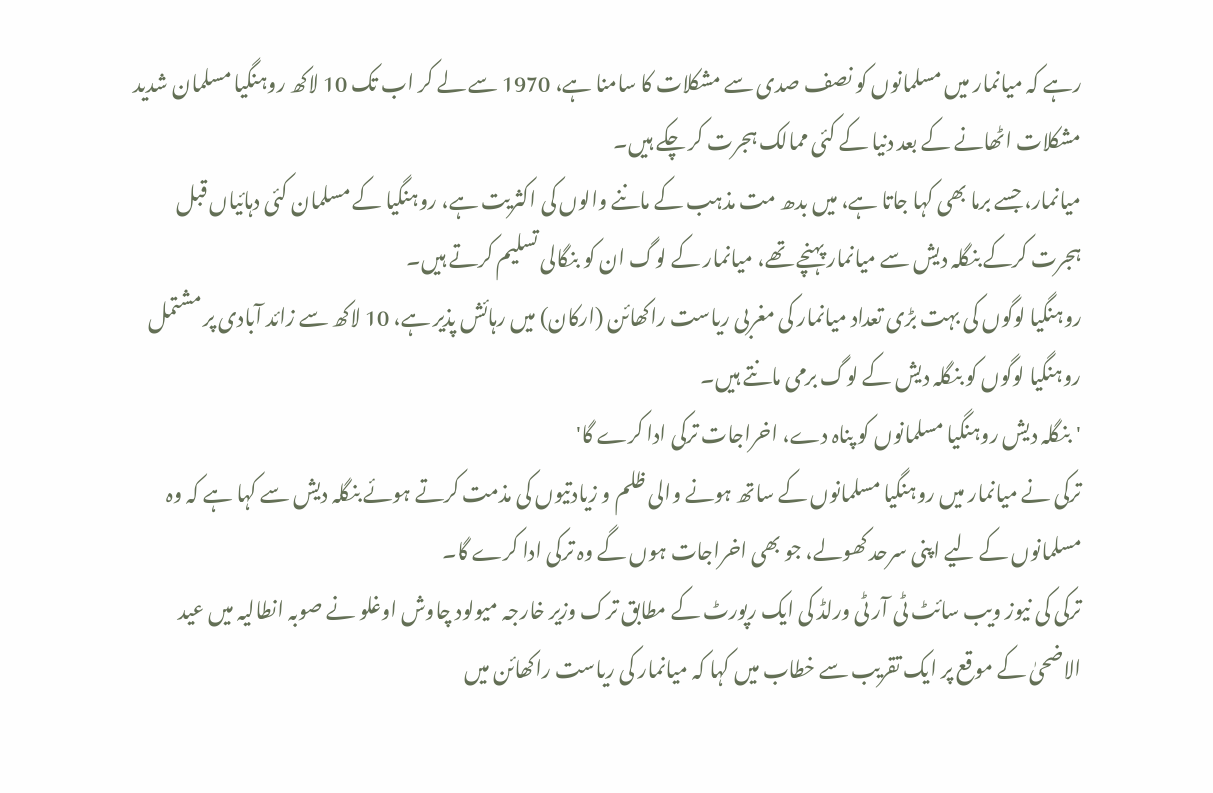رہے کہ میانمار میں مسلمانوں کو نصف صدی سے مشکلات کا سامنا ہے، 1970 سے لے کر اب تک 10 لاکھ روہنگیا مسلمان شدید مشکلات اٹھانے کے بعد دنیا کے کئی ممالک ہجرت کر چکے ہیں۔
میانمار، جسے برما بھی کہا جاتا ہے، میں بدھ مت مذہب کے ماننے والوں کی اکثریت ہے، روہنگیا کے مسلمان کئی دہائیاں قبل ہجرت کرکے بنگلہ دیش سے میانمار پہنچے تھے، میانمار کے لوگ ان کو بنگالی تسلیم کرتے ہیں۔
روہنگیا لوگوں کی بہت بڑی تعداد میانمار کی مغربی ریاست راکھائن (ارکان) میں رہائش پذیر ہے، 10 لاکھ سے زائد آبادی پر مشتمل روہنگیا لوگوں کو بنگلہ دیش کے لوگ برمی مانتے ہیں۔
'بنگلہ دیش روہنگیا مسلمانوں کو پناہ دے، اخراجات ترکی ادا کرے گا'
ترکی نے میانمار میں روہنگیا مسلمانوں کے ساتھ ہونے والی ظلم و زیادتیوں کی مذمت کرتے ہوئے بنگلہ دیش سے کہا ہے کہ وہ مسلمانوں کے لیے اپنی سرحد کھولے، جو بھی اخراجات ہوں گے وہ ترکی ادا کرے گا۔
ترکی کی نیوز ویب سائٹ ٹی آر ٹی ورلڈ کی ایک رپورٹ کے مطابق ترک وزیر خارجہ میولود چاوش اوغلو نے صوبہ انطالیہ میں عید الاضحیٰ کے موقع پر ایک تقریب سے خطاب میں کہا کہ میانمار کی ریاست راکھائن میں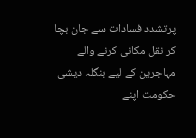پرتشدد فسادات سے جان بچا کر نقل مکانی کرنے والے مہاجرین کے لیے بنگلہ دیشی حکومت اپنے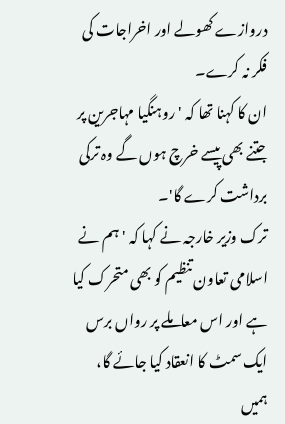دروازے کھولے اور اخراجات کی فکر نہ کرے۔
ان کا کہنا تھا کہ 'روہنگیا مہاجرین پر جتنے بھی پیسے خرچ ہوں گے وہ ترکی برداشت کرے گا'۔
ترک وزیر خارجہ نے کہا کہ 'ہم نے اسلامی تعاون تنظیم کو بھی متحرک کیا ہے اور اس معاملے پر رواں برس ایک سمٹ کا انعقاد کیا جائے گا، ہمیں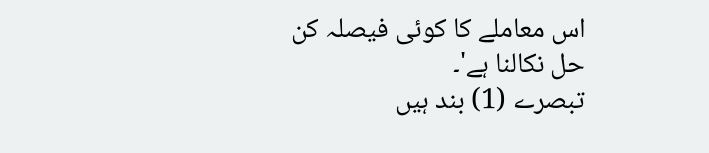اس معاملے کا کوئی فیصلہ کن حل نکالنا ہے'۔
تبصرے (1) بند ہیں